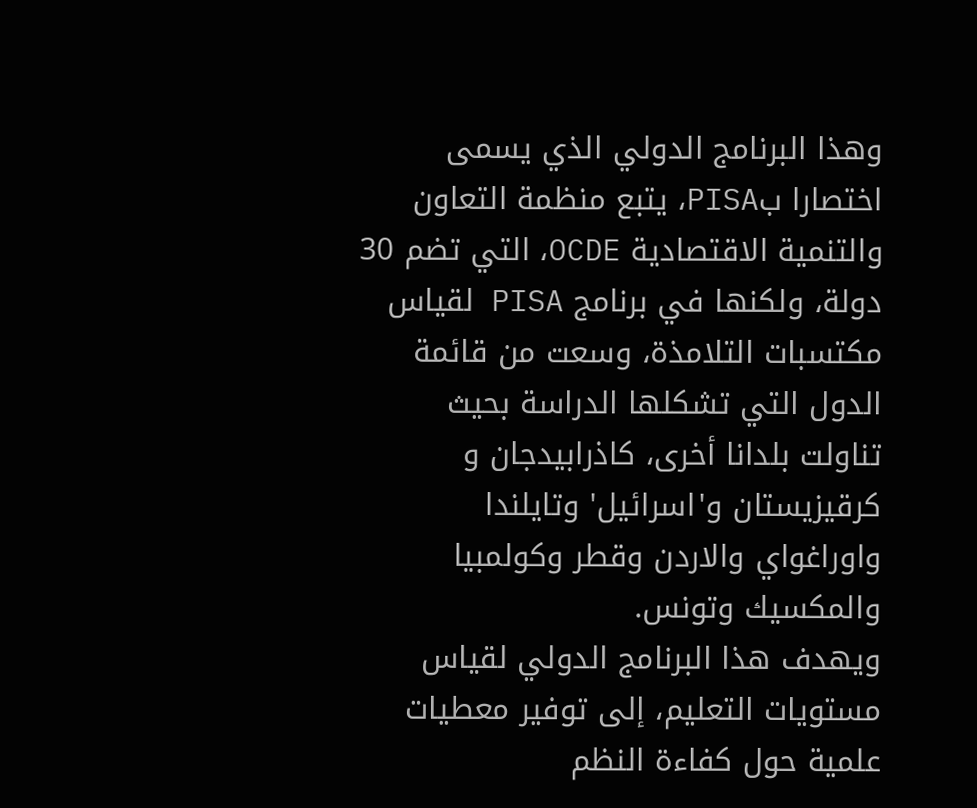وهذا البرنامج الدولي الذي يسمى اختصارا بPISA، يتبع منظمة التعاون والتنمية الاقتصادية OCDE، التي تضم 30 دولة، ولكنها في برنامج PISA لقياس مكتسبات التلامذة، وسعت من قائمة الدول التي تشكلها الدراسة بحيث تناولت بلدانا أخرى، كاذرابيدجان و كرقيزيستان و'اسرائيل' وتايلندا واوراغواي والاردن وقطر وكولمبيا والمكسيك وتونس.
ويهدف هذا البرنامج الدولي لقياس مستويات التعليم، إلى توفير معطيات علمية حول كفاءة النظم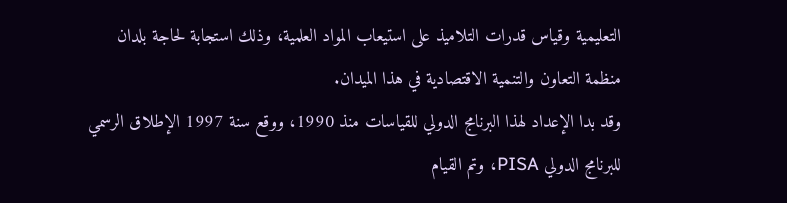التعليمية وقياس قدرات التلاميذ على استيعاب المواد العلمية، وذلك استجابة لحاجة بلدان منظمة التعاون والتنمية الاقتصادية في هذا الميدان.
وقد بدا الإعداد لهذا البرنامج الدولي للقياسات منذ 1990، ووقع سنة 1997 الإطلاق الرسمي للبرنامج الدولي PISA، وتم القيام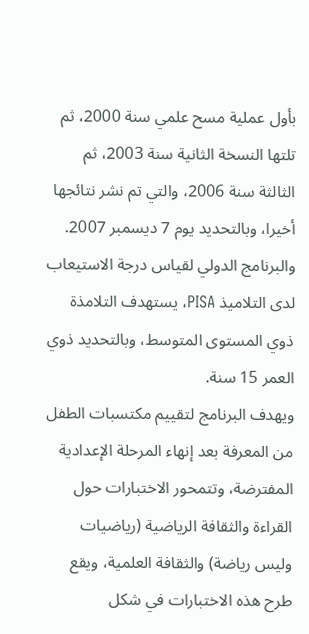بأول عملية مسح علمي سنة 2000، ثم تلتها النسخة الثانية سنة 2003، ثم الثالثة سنة 2006، والتي تم نشر نتائجها أخيرا، وبالتحديد يوم 7 ديسمبر 2007.
والبرنامج الدولي لقياس درجة الاستيعاب لدى التلاميذ PISA، يستهدف التلامذة ذوي المستوى المتوسط، وبالتحديد ذوي العمر 15 سنة.
ويهدف البرنامج لتقييم مكتسبات الطفل من المعرفة بعد إنهاء المرحلة الإعدادية المفترضة، وتتمحور الاختبارات حول القراءة والثقافة الرياضية (رياضيات وليس رياضة) والثقافة العلمية، ويقع طرح هذه الاختبارات في شكل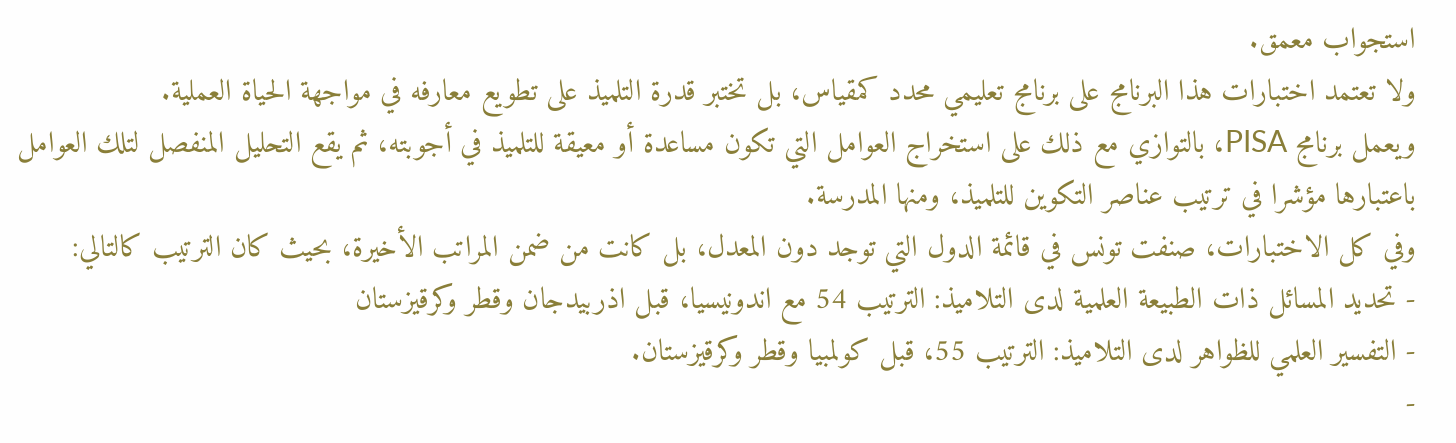استجواب معمق.
ولا تعتمد اختبارات هذا البرنامج على برنامج تعليمي محدد كمقياس، بل تختبر قدرة التلميذ على تطويع معارفه في مواجهة الحياة العملية.
ويعمل برنامج PISA، بالتوازي مع ذلك على استخراج العوامل التي تكون مساعدة أو معيقة للتلميذ في أجوبته، ثم يقع التحليل المنفصل لتلك العوامل باعتبارها مؤشرا في ترتيب عناصر التكوين للتلميذ، ومنها المدرسة.
وفي كل الاختبارات، صنفت تونس في قائمة الدول التي توجد دون المعدل، بل كانت من ضمن المراتب الأخيرة، بحيث كان الترتيب كالتالي:
- تحديد المسائل ذات الطبيعة العلمية لدى التلاميذ: الترتيب 54 مع اندونيسيا، قبل اذربيدجان وقطر وكرقيزستان
- التفسير العلمي للظواهر لدى التلاميذ: الترتيب 55، قبل كولمبيا وقطر وكرقيزستان.
-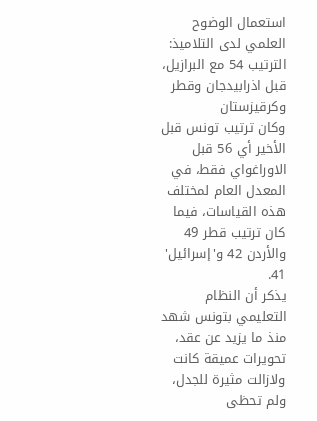استعمال الوضوح العلمي لدى التلاميذ: الترتيب 54 مع البرازيل، قبل اذرابيدجان وقطر وكرقيزستان
وكان ترتيب تونس قبل الأخير أي 56 قبل الاوراغواي فقط، في المعدل العام لمختلف هذه القياسات، فيما كان ترتيب قطر 49 والأردن 42 و'إسرائيل' 41.
يذكر أن النظام التعليمي بتونس شهد منذ ما يزيد عن عقد، تحويرات عميقة كانت ولازالت مثيرة للجدل، ولم تحظى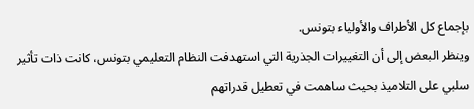بإجماع كل الأطراف والأولياء بتونس.
وينظر البعض إلى أن التغييرات الجذرية التي استهدفت النظام التعليمي بتونس، كانت ذات تأثير سلبي على التلاميذ بحيث ساهمت في تعطيل قدراتهم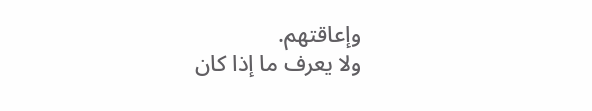وإعاقتهم.
ولا يعرف ما إذا كان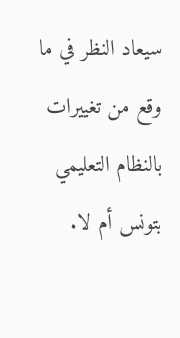سيعاد النظر في ما وقع من تغييرات بالنظام التعليمي بتونس أم لا.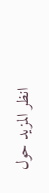انظر المزيد حول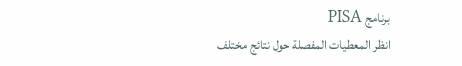برنامج PISA
انظر المعطيات المفصلة حول نتائج مختلف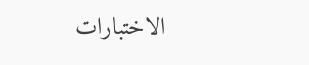الاختبارات